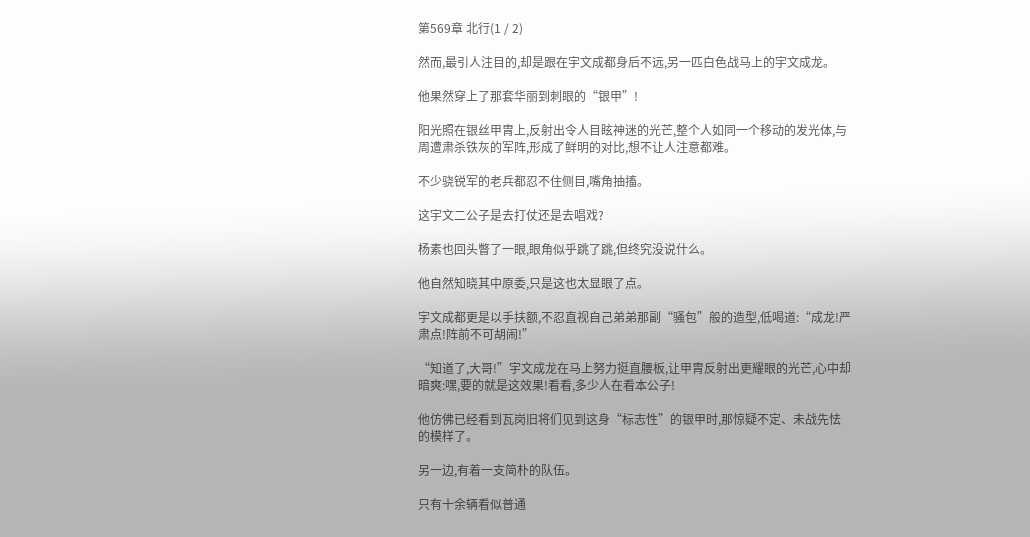第569章 北行(1 / 2)

然而,最引人注目的,却是跟在宇文成都身后不远,另一匹白色战马上的宇文成龙。

他果然穿上了那套华丽到刺眼的“银甲”!

阳光照在银丝甲胄上,反射出令人目眩神迷的光芒,整个人如同一个移动的发光体,与周遭肃杀铁灰的军阵,形成了鲜明的对比,想不让人注意都难。

不少骁锐军的老兵都忍不住侧目,嘴角抽搐。

这宇文二公子是去打仗还是去唱戏?

杨素也回头瞥了一眼,眼角似乎跳了跳,但终究没说什么。

他自然知晓其中原委,只是这也太显眼了点。

宇文成都更是以手扶额,不忍直视自己弟弟那副“骚包”般的造型,低喝道:“成龙!严肃点!阵前不可胡闹!”

“知道了,大哥!”宇文成龙在马上努力挺直腰板,让甲胄反射出更耀眼的光芒,心中却暗爽:嘿,要的就是这效果!看看,多少人在看本公子!

他仿佛已经看到瓦岗旧将们见到这身“标志性”的银甲时,那惊疑不定、未战先怯的模样了。

另一边,有着一支简朴的队伍。

只有十余辆看似普通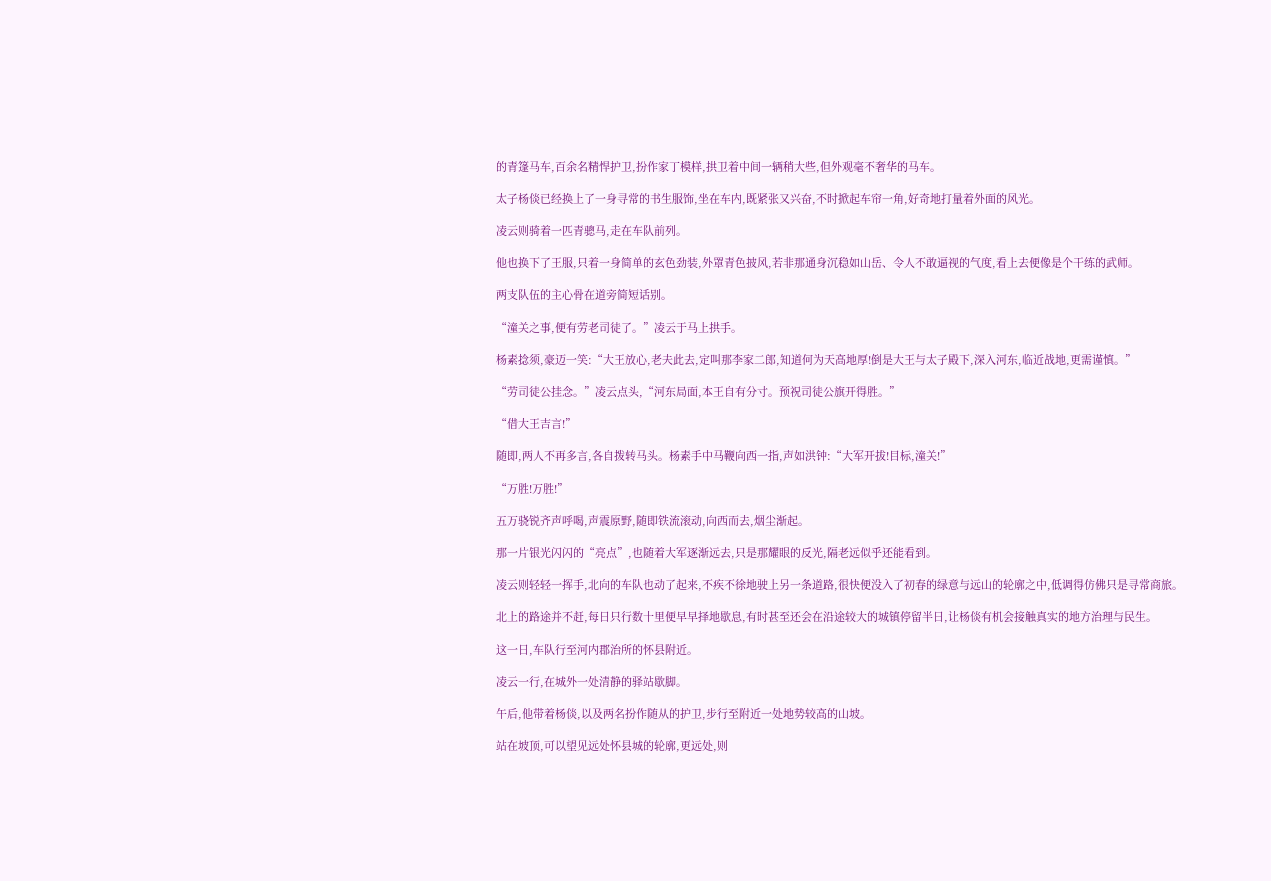的青篷马车,百余名精悍护卫,扮作家丁模样,拱卫着中间一辆稍大些,但外观毫不奢华的马车。

太子杨倓已经换上了一身寻常的书生服饰,坐在车内,既紧张又兴奋,不时掀起车帘一角,好奇地打量着外面的风光。

凌云则骑着一匹青骢马,走在车队前列。

他也换下了王服,只着一身简单的玄色劲装,外罩青色披风,若非那通身沉稳如山岳、令人不敢逼视的气度,看上去便像是个干练的武师。

两支队伍的主心骨在道旁简短话别。

“潼关之事,便有劳老司徒了。”凌云于马上拱手。

杨素捻须,豪迈一笑:“大王放心,老夫此去,定叫那李家二郎,知道何为天高地厚!倒是大王与太子殿下,深入河东,临近战地,更需谨慎。”

“劳司徒公挂念。”凌云点头,“河东局面,本王自有分寸。预祝司徒公旗开得胜。”

“借大王吉言!”

随即,两人不再多言,各自拨转马头。杨素手中马鞭向西一指,声如洪钟:“大军开拔!目标,潼关!”

“万胜!万胜!”

五万骁锐齐声呼喝,声震原野,随即铁流滚动,向西而去,烟尘渐起。

那一片银光闪闪的“亮点”,也随着大军逐渐远去,只是那耀眼的反光,隔老远似乎还能看到。

凌云则轻轻一挥手,北向的车队也动了起来,不疾不徐地驶上另一条道路,很快便没入了初春的绿意与远山的轮廓之中,低调得仿佛只是寻常商旅。

北上的路途并不赶,每日只行数十里便早早择地歇息,有时甚至还会在沿途较大的城镇停留半日,让杨倓有机会接触真实的地方治理与民生。

这一日,车队行至河内郡治所的怀县附近。

凌云一行,在城外一处清静的驿站歇脚。

午后,他带着杨倓,以及两名扮作随从的护卫,步行至附近一处地势较高的山坡。

站在坡顶,可以望见远处怀县城的轮廓,更远处,则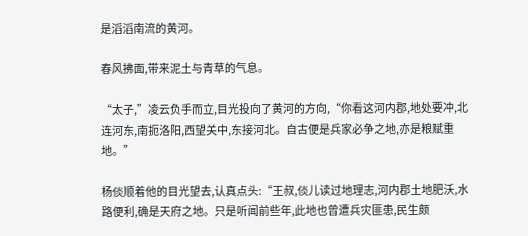是滔滔南流的黄河。

春风拂面,带来泥土与青草的气息。

“太子,”凌云负手而立,目光投向了黄河的方向,“你看这河内郡,地处要冲,北连河东,南扼洛阳,西望关中,东接河北。自古便是兵家必争之地,亦是粮赋重地。”

杨倓顺着他的目光望去,认真点头:“王叔,倓儿读过地理志,河内郡土地肥沃,水路便利,确是天府之地。只是听闻前些年,此地也曾遭兵灾匪患,民生颇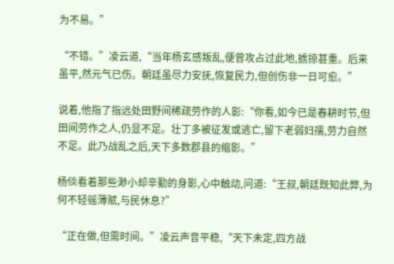为不易。”

“不错。”凌云道,“当年杨玄感叛乱,便曾攻占过此地,掳掠甚重。后来虽平,然元气已伤。朝廷虽尽力安抚,恢复民力,但创伤非一日可愈。”

说着,他指了指远处田野间稀疏劳作的人影:“你看,如今已是春耕时节,但田间劳作之人,仍显不足。壮丁多被征发或逃亡,留下老弱妇孺,劳力自然不足。此乃战乱之后,天下多数郡县的缩影。”

杨倓看着那些渺小却辛勤的身影,心中触动,问道:“王叔,朝廷既知此弊,为何不轻徭薄赋,与民休息?”

“正在做,但需时间。”凌云声音平稳,“天下未定,四方战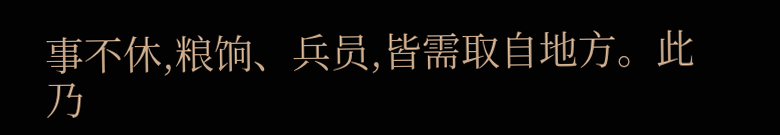事不休,粮饷、兵员,皆需取自地方。此乃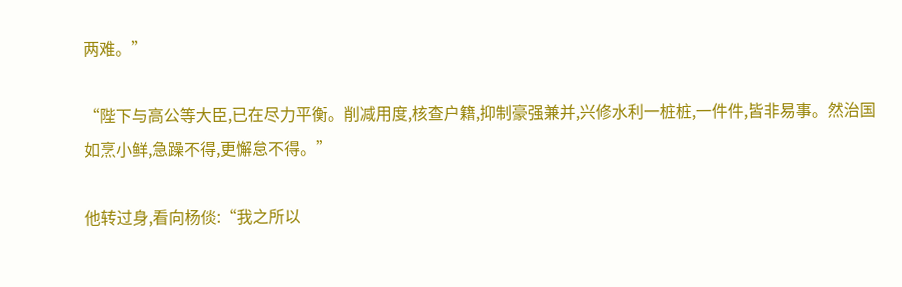两难。”

“陛下与高公等大臣,已在尽力平衡。削减用度,核查户籍,抑制豪强兼并,兴修水利一桩桩,一件件,皆非易事。然治国如烹小鲜,急躁不得,更懈怠不得。”

他转过身,看向杨倓:“我之所以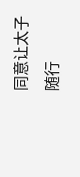同意让太子随行